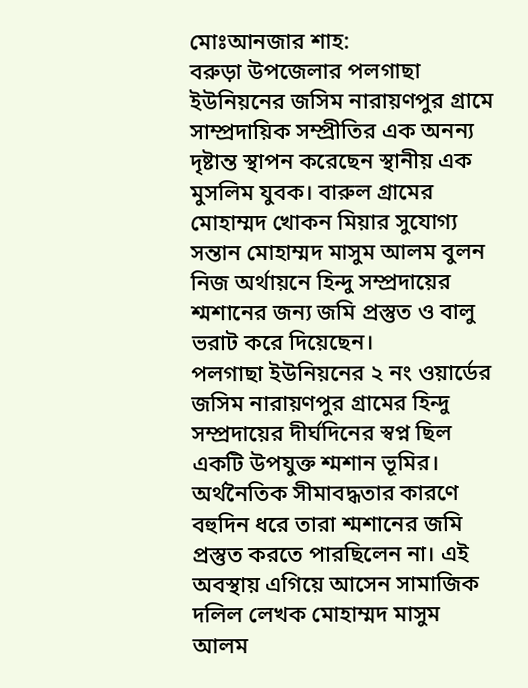মোঃআনজার শাহ:
বরুড়া উপজেলার পলগাছা ইউনিয়নের জসিম নারায়ণপুর গ্রামে সাম্প্রদায়িক সম্প্রীতির এক অনন্য দৃষ্টান্ত স্থাপন করেছেন স্থানীয় এক মুসলিম যুবক। বারুল গ্রামের মোহাম্মদ খোকন মিয়ার সুযোগ্য সন্তান মোহাম্মদ মাসুম আলম বুলন নিজ অর্থায়নে হিন্দু সম্প্রদায়ের শ্মশানের জন্য জমি প্রস্তুত ও বালু ভরাট করে দিয়েছেন।
পলগাছা ইউনিয়নের ২ নং ওয়ার্ডের জসিম নারায়ণপুর গ্রামের হিন্দু সম্প্রদায়ের দীর্ঘদিনের স্বপ্ন ছিল একটি উপযুক্ত শ্মশান ভূমির। অর্থনৈতিক সীমাবদ্ধতার কারণে বহুদিন ধরে তারা শ্মশানের জমি প্রস্তুত করতে পারছিলেন না। এই অবস্থায় এগিয়ে আসেন সামাজিক দলিল লেখক মোহাম্মদ মাসুম আলম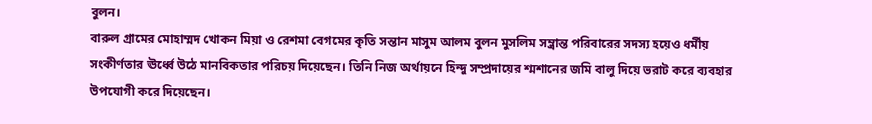বুলন।
বারুল গ্রামের মোহাম্মদ খোকন মিয়া ও রেশমা বেগমের কৃতি সন্তান মাসুম আলম বুলন মুসলিম সম্ভ্রান্ত পরিবারের সদস্য হয়েও ধর্মীয় সংকীর্ণতার ঊর্ধ্বে উঠে মানবিকতার পরিচয় দিয়েছেন। তিনি নিজ অর্থায়নে হিন্দু সম্প্রদায়ের শ্মশানের জমি বালু দিয়ে ভরাট করে ব্যবহার উপযোগী করে দিয়েছেন।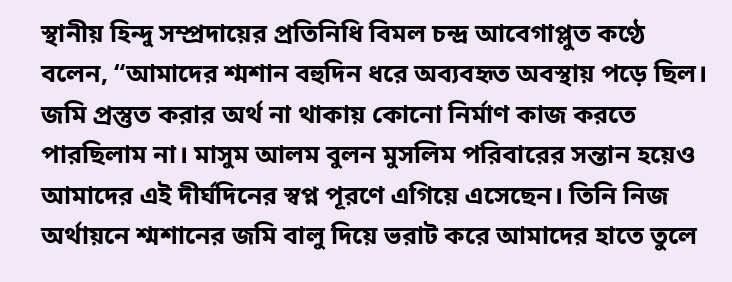স্থানীয় হিন্দু সম্প্রদায়ের প্রতিনিধি বিমল চন্দ্র আবেগাপ্লুত কণ্ঠে বলেন, “আমাদের শ্মশান বহুদিন ধরে অব্যবহৃত অবস্থায় পড়ে ছিল। জমি প্রস্তুত করার অর্থ না থাকায় কোনো নির্মাণ কাজ করতে পারছিলাম না। মাসুম আলম বুলন মুসলিম পরিবারের সন্তান হয়েও আমাদের এই দীর্ঘদিনের স্বপ্ন পূরণে এগিয়ে এসেছেন। তিনি নিজ অর্থায়নে শ্মশানের জমি বালু দিয়ে ভরাট করে আমাদের হাতে তুলে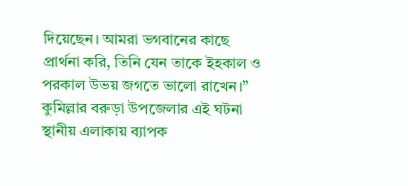দিয়েছেন। আমরা ভগবানের কাছে প্রার্থনা করি, তিনি যেন তাকে ইহকাল ও পরকাল উভয় জগতে ভালো রাখেন।”
কুমিল্লার বরুড়া উপজেলার এই ঘটনা স্থানীয় এলাকায় ব্যাপক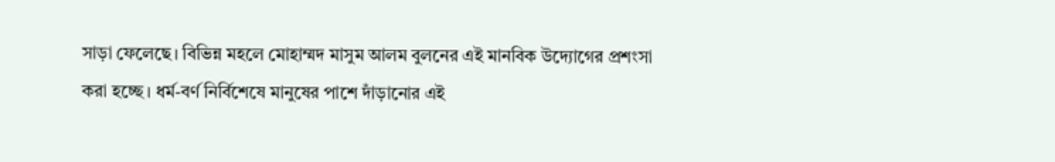সাড়া ফেলেছে। বিভিন্ন মহলে মোহাম্মদ মাসুম আলম বুলনের এই মানবিক উদ্যোগের প্রশংসা করা হচ্ছে। ধর্ম-বর্ণ নির্বিশেষে মানুষের পাশে দাঁড়ানোর এই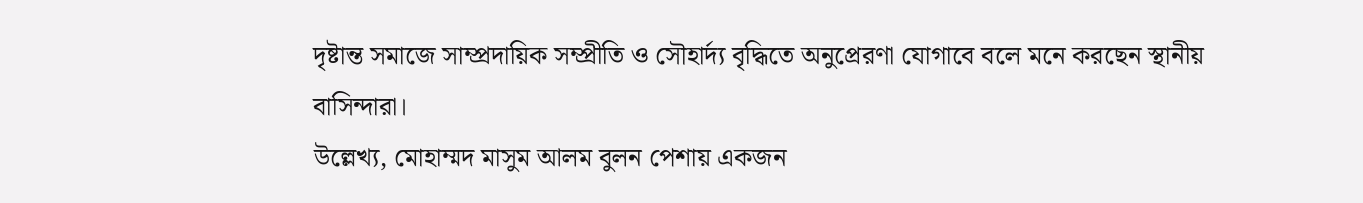দৃষ্টান্ত সমাজে সাম্প্রদায়িক সম্প্রীতি ও সৌহার্দ্য বৃদ্ধিতে অনুপ্রেরণা যোগাবে বলে মনে করছেন স্থানীয় বাসিন্দারা।
উল্লেখ্য, মোহাম্মদ মাসুম আলম বুলন পেশায় একজন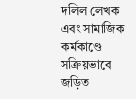দলিল লেখক এবং সামাজিক কর্মকাণ্ডে সক্রিয়ভাবে জড়িত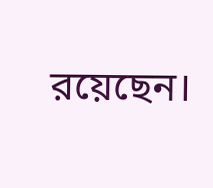রয়েছেন।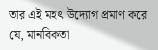তার এই মহৎ উদ্যোগ প্রমাণ করে যে, মানবিকতা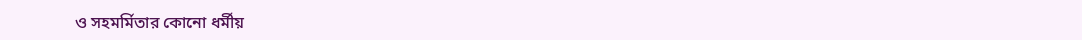ও সহমর্মিতার কোনো ধর্মীয়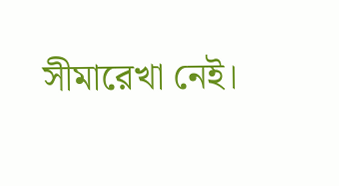সীমারেখা নেই।